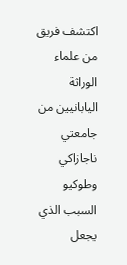اكتشف فريق من علماء الوراثة اليابانيين من جامعتي ناجازاكي وطوكيو السبب الذي يجعل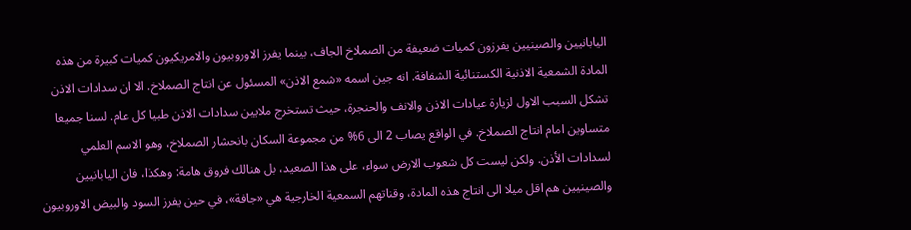اليابانيين والصينيين يفرزون كميات ضعيفة من الصملاخ الجاف، بينما يفرز الاوروبيون والامريكيون كميات كبيرة من هذه المادة الشمعية الاذنية الكستنائية الشفافة. انه جين اسمه «شمع الاذن» المسئول عن انتاج الصملاخ. الا ان سدادات الاذن تشكل السبب الاول لزيارة عيادات الاذن والانف والحنجرة، حيث تستخرج ملايين سدادات الاذن طبيا كل عام. لسنا جميعا متساوين امام انتاج الصملاخ. في الواقع يصاب 2 الى 6% من مجموعة السكان بانحشار الصملاخ، وهو الاسم العلمي لسدادات الأذن. ولكن ليست كل شعوب الارض سواء، على هذا الصعيد، بل هنالك فروق هامة: وهكذا، فان اليابانيين والصينيين هم اقل ميلا الى انتاج هذه المادة، وقناتهم السمعية الخارجية هي «جافة»، في حين يفرز السود والبيض الاوروبيون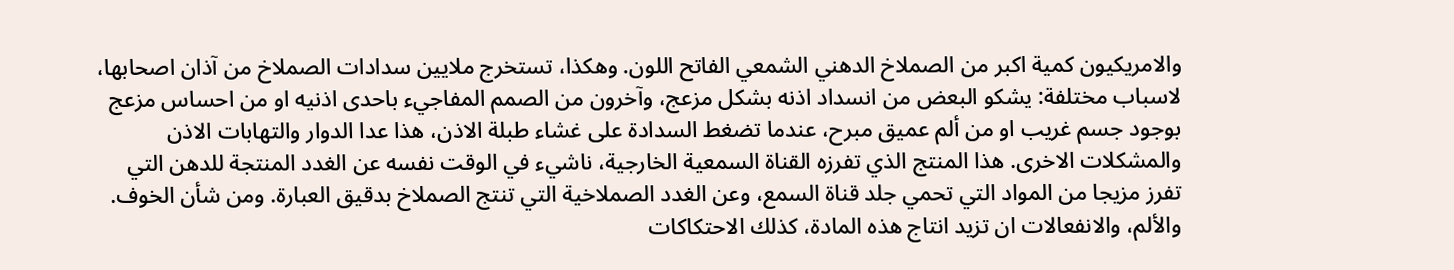والامريكيون كمية اكبر من الصملاخ الدهني الشمعي الفاتح اللون. وهكذا، تستخرج ملايين سدادات الصملاخ من آذان اصحابها، لاسباب مختلفة: يشكو البعض من انسداد اذنه بشكل مزعج، وآخرون من الصمم المفاجيء باحدى اذنيه او من احساس مزعج بوجود جسم غريب او من ألم عميق مبرح، عندما تضغط السدادة على غشاء طبلة الاذن، هذا عدا الدوار والتهابات الاذن والمشكلات الاخرى. هذا المنتج الذي تفرزه القناة السمعية الخارجية، ناشيء في الوقت نفسه عن الغدد المنتجة للدهن التي تفرز مزيجا من المواد التي تحمي جلد قناة السمع، وعن الغدد الصملاخية التي تنتج الصملاخ بدقيق العبارة. ومن شأن الخوف. والألم، والانفعالات ان تزيد انتاج هذه المادة، كذلك الاحتكاكات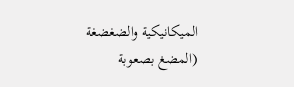الميكانيكية والضغضغة (المضغ بصعوبة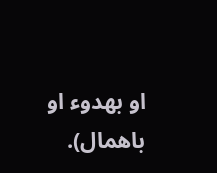او بهدوء او باهمال).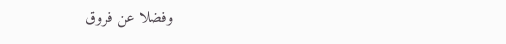وفضلا عن فروق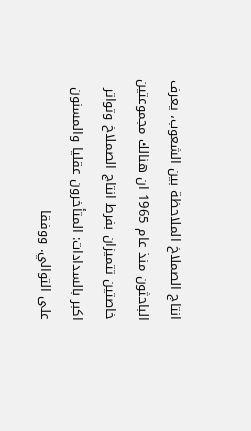انتاج الصملاخ الملاحظة بين الشعوب، يعرف الباحثون منذ عام 1965 ان هنالك مجموعتين خاصتين تتميزان بفرط انتاج الصملاخ وتواتر اكبر بالسدادات: المتأخرون عقليا والمسنون على التوالي. ووفقا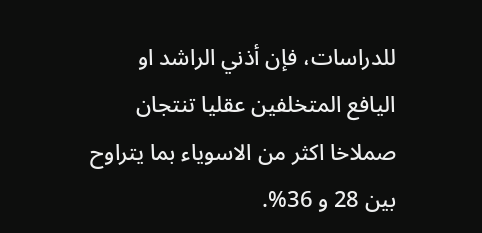للدراسات، فإن أذني الراشد او اليافع المتخلفين عقليا تنتجان صملاخا اكثر من الاسوياء بما يتراوح بين 28 و 36%.